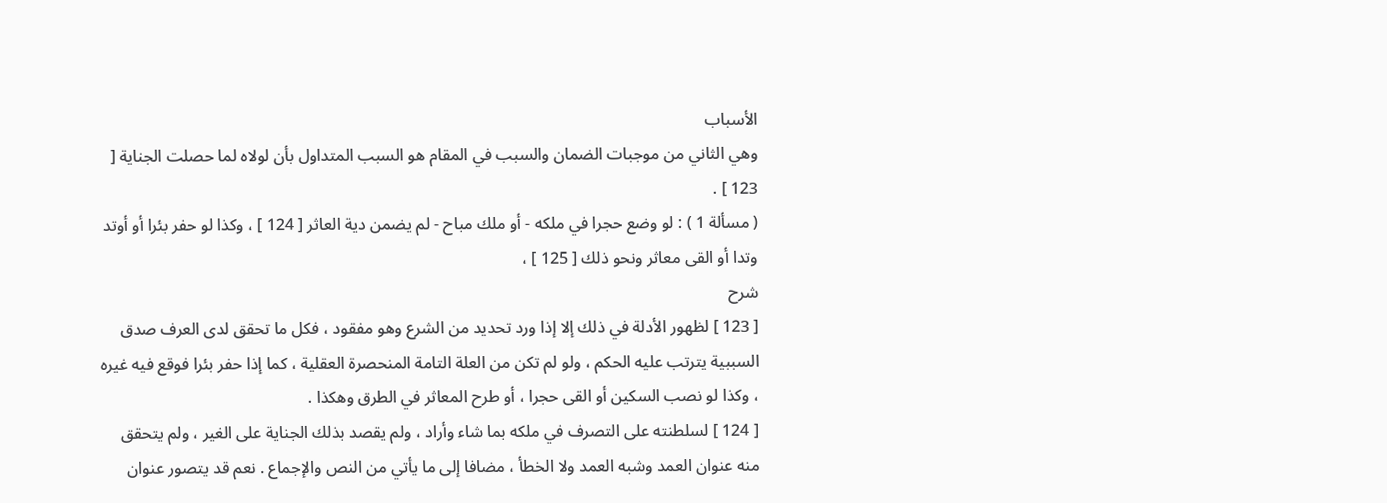الأسباب
وهي الثاني من موجبات الضمان والسبب في المقام هو السبب المتداول بأن لولاه لما حصلت الجناية [ 123 ] .
( مسألة 1 ) : لو وضع حجرا في ملكه - أو ملك مباح - لم يضمن دية العاثر [ 124 ] ، وكذا لو حفر بئرا أو أوتد وتدا أو القى معاثر ونحو ذلك [ 125 ] ،
شرح
[ 123 ] لظهور الأدلة في ذلك إلا إذا ورد تحديد من الشرع وهو مفقود ، فكل ما تحقق لدى العرف صدق السببية يترتب عليه الحكم ، ولو لم تكن من العلة التامة المنحصرة العقلية ، كما إذا حفر بئرا فوقع فيه غيره ، وكذا لو نصب السكين أو القى حجرا ، أو طرح المعاثر في الطرق وهكذا .
[ 124 ] لسلطنته على التصرف في ملكه بما شاء وأراد ، ولم يقصد بذلك الجناية على الغير ، ولم يتحقق منه عنوان العمد وشبه العمد ولا الخطأ ، مضافا إلى ما يأتي من النص والإجماع . نعم قد يتصور عنوان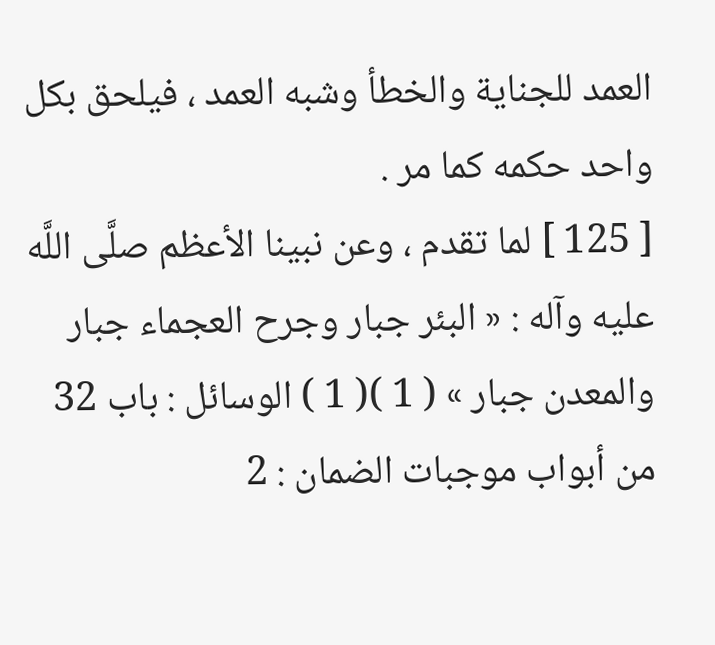العمد للجناية والخطأ وشبه العمد ، فيلحق بكل واحد حكمه كما مر .
[ 125 ] لما تقدم ، وعن نبينا الأعظم صلَّى اللَّه عليه وآله : « البئر جبار وجرح العجماء جبار والمعدن جبار » ( 1 )( 1 ) الوسائل : باب 32 من أبواب موجبات الضمان : 2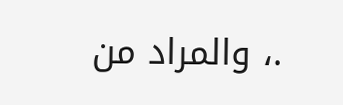.، والمراد من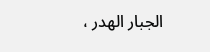الجبار الهدر ،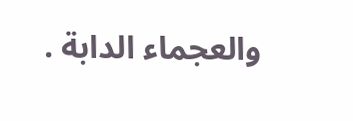والعجماء الدابة .